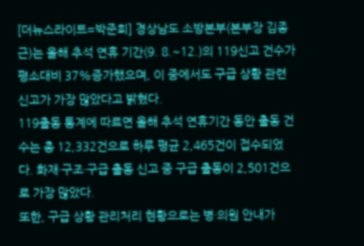[더뉴스라이트=박준희] 경상남도 소방본부(본부장 김종근)는 올해 추석 연휴 기간(9. 8.~12.)의 119신고 건수가 평소대비 37%증가했으며, 이 중에서도 구급 상황 관련 신고가 가장 많았다고 밝혔다.
119출동 통계에 따르면 올해 추석 연휴기간 동안 출동 건수는 총 12,332건으로 하루 평균 2,465건이 접수되었다. 화재·구조·구급 출동 신고 중 구급 출동이 2,501건으로 가장 많았다.
또한, 구급 상황 관리처리 현황으로는 병·의원 안내가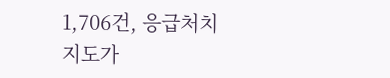1,706건, 응급처치 지도가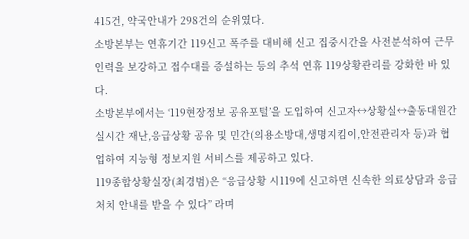415건, 약국안내가 298건의 순위였다.
소방본부는 연휴기간 119신고 폭주를 대비해 신고 집중시간을 사전분석하여 근무 인력을 보강하고 접수대를 증설하는 등의 추석 연휴 119상황관리를 강화한 바 있다.
소방본부에서는 ‘119현장정보 공유포털’을 도입하여 신고자↔상황실↔출동대원간 실시간 재난,응급상황 공유 및 민간(의용소방대,생명지킴이,안전관리자 등)과 협업하여 지능형 정보지원 서비스를 제공하고 있다.
119종합상황실장(최경범)은 “응급상황 시119에 신고하면 신속한 의료상담과 응급처치 안내를 받을 수 있다” 라며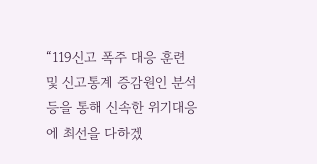“119신고 폭주 대응 훈련 및 신고통계 증감원인 분석 등을 통해 신속한 위기대응에 최선을 다하겠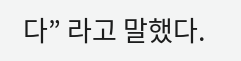다” 라고 말했다.